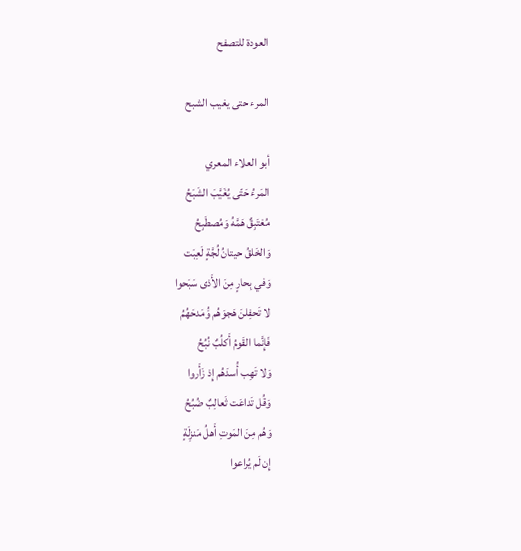العودة للتصفح

المرء حتى يغيب الشبح

أبو العلاء المعري
المَرءُ حَتّى يُغَيَّبَ الشَبَحُ
مُغتَبِقٌ هَمَّهُ وَمُصطَبِحُ
وَالخَلقُ حيتانُ لُجَّةٍ لَعِبَت
وَفي بِحارٍ مِنَ الأَذى سَبَحوا
لا تَحفِلنَ هَجوَهُم وَُمَدحَهُمُ
فَإِنَّما القَومُ أَكلُبٌ نُبُحُ
وَلا تَهِب أُسدَهُم إِذ زَأَروا
وَقُل تَداعَت ثَعالِبٌ ضُبُحُ
وَهُم مِنَ المَوتِ أَهلُ مَنزِلَةٍ
إِن لَم يُراعوا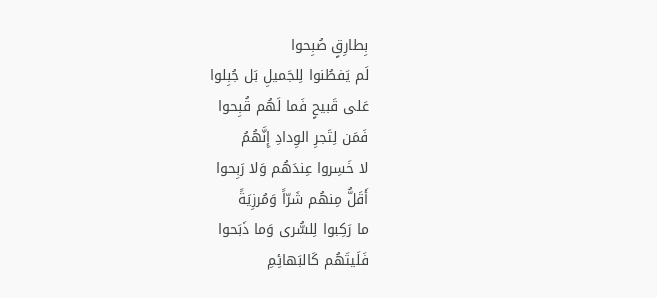بِطارِقٍ صُبِحوا
لَم يَفطُنوا لِلجَميلِ بَل جُبِلوا
عَلى قَبيحٍ فَما لَهُم قُبِحوا
فَمَن لِتَجرِ الوِدادِ إِنَّهُمُ
لا خَسِروا عِندَهُم وَلا رَبِحوا
أَقَلُّ مِنهُم شَرّاً وَمُرزِيَةً
ما رَكِبوا لِلسُّرى وَما ذَبَحوا
فَلَيتَهُم كَالبَهائِمِ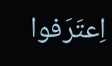اِعتَرَفوا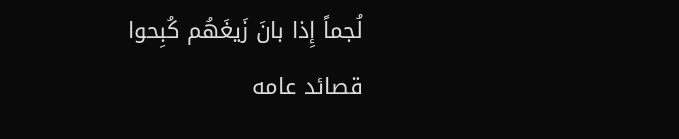لُجماً إِذا بانَ زَيغَهُم كُبِحوا
قصائد عامه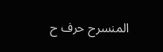المنسرح حرف ح